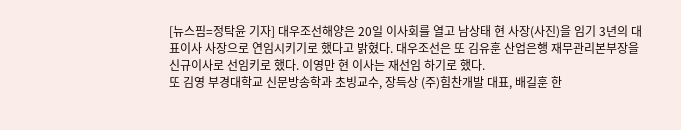[뉴스핌=정탁윤 기자] 대우조선해양은 20일 이사회를 열고 남상태 현 사장(사진)을 임기 3년의 대표이사 사장으로 연임시키기로 했다고 밝혔다. 대우조선은 또 김유훈 산업은행 재무관리본부장을 신규이사로 선임키로 했다. 이영만 현 이사는 재선임 하기로 했다.
또 김영 부경대학교 신문방송학과 초빙교수, 장득상 (주)힘찬개발 대표, 배길훈 한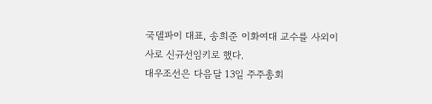국델파이 대표, 송희준 이화여대 교수를 사외이사로 신규선임키로 했다.
대우조선은 다음달 13일 주주총회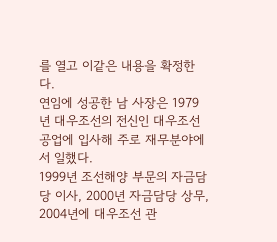를 열고 이같은 내용을 확정한다.
연임에 성공한 남 사장은 1979년 대우조선의 전신인 대우조선공업에 입사해 주로 재무분야에서 일했다.
1999년 조선해양 부문의 자금담당 이사, 2000년 자금담당 상무, 2004년에 대우조선 관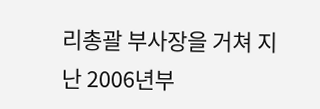리총괄 부사장을 거쳐 지난 2006년부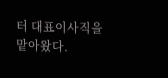터 대표이사직을 맡아왔다.